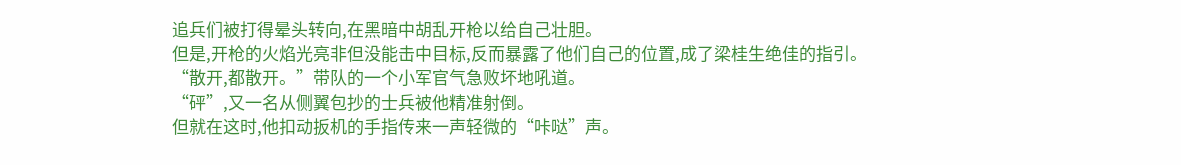追兵们被打得晕头转向,在黑暗中胡乱开枪以给自己壮胆。
但是,开枪的火焰光亮非但没能击中目标,反而暴露了他们自己的位置,成了梁桂生绝佳的指引。
“散开,都散开。”带队的一个小军官气急败坏地吼道。
“砰”,又一名从侧翼包抄的士兵被他精准射倒。
但就在这时,他扣动扳机的手指传来一声轻微的“咔哒”声。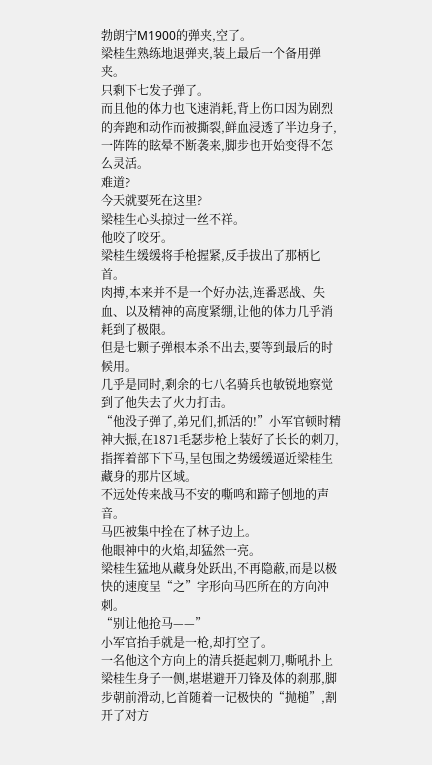勃朗宁M1900的弹夹,空了。
梁桂生熟练地退弹夹,装上最后一个备用弹夹。
只剩下七发子弹了。
而且他的体力也飞速消耗,背上伤口因为剧烈的奔跑和动作而被撕裂,鲜血浸透了半边身子,一阵阵的眩晕不断袭来,脚步也开始变得不怎么灵活。
难道?
今天就要死在这里?
梁桂生心头掠过一丝不祥。
他咬了咬牙。
梁桂生缓缓将手枪握紧,反手拔出了那柄匕首。
肉搏,本来并不是一个好办法,连番恶战、失血、以及精神的高度紧绷,让他的体力几乎消耗到了极限。
但是七颗子弹根本杀不出去,要等到最后的时候用。
几乎是同时,剩余的七八名骑兵也敏锐地察觉到了他失去了火力打击。
“他没子弹了,弟兄们,抓活的!”小军官顿时精神大振,在1871毛瑟步枪上装好了长长的刺刀,指挥着部下下马,呈包围之势缓缓逼近梁桂生藏身的那片区域。
不远处传来战马不安的嘶鸣和蹄子刨地的声音。
马匹被集中拴在了林子边上。
他眼神中的火焰,却猛然一亮。
梁桂生猛地从藏身处跃出,不再隐蔽,而是以极快的速度呈“之”字形向马匹所在的方向冲刺。
“别让他抢马——”
小军官抬手就是一枪,却打空了。
一名他这个方向上的清兵挺起刺刀,嘶吼扑上
梁桂生身子一侧,堪堪避开刀锋及体的刹那,脚步朝前滑动,匕首随着一记极快的“抛槌”,割开了对方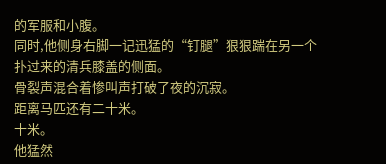的军服和小腹。
同时,他侧身右脚一记迅猛的“钉腿”狠狠踹在另一个扑过来的清兵膝盖的侧面。
骨裂声混合着惨叫声打破了夜的沉寂。
距离马匹还有二十米。
十米。
他猛然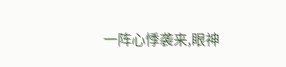一阵心悸袭来,眼神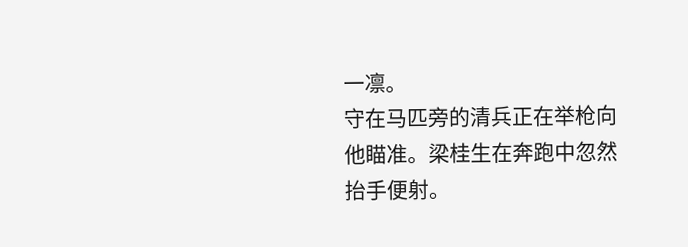一凛。
守在马匹旁的清兵正在举枪向他瞄准。梁桂生在奔跑中忽然抬手便射。